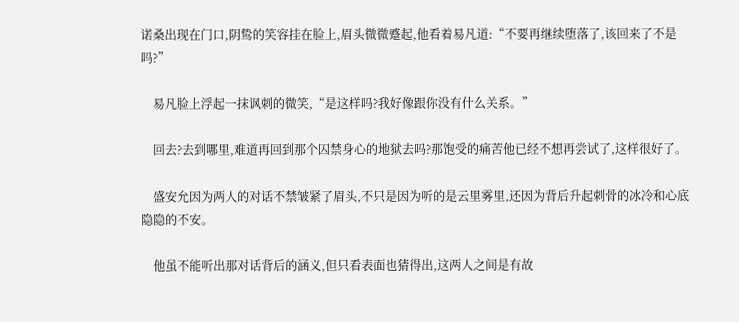诺桑出现在门口,阴鸷的笑容挂在脸上,眉头微微蹙起,他看着易凡道:“不要再继续堕落了,该回来了不是吗?”

    易凡脸上浮起一抹讽刺的微笑,“是这样吗?我好像跟你没有什么关系。”

    回去?去到哪里,难道再回到那个囚禁身心的地狱去吗?那饱受的痛苦他已经不想再尝试了,这样很好了。

    盛安允因为两人的对话不禁皱紧了眉头,不只是因为听的是云里雾里,还因为背后升起刺骨的冰冷和心底隐隐的不安。

    他虽不能听出那对话背后的涵义,但只看表面也猜得出,这两人之间是有故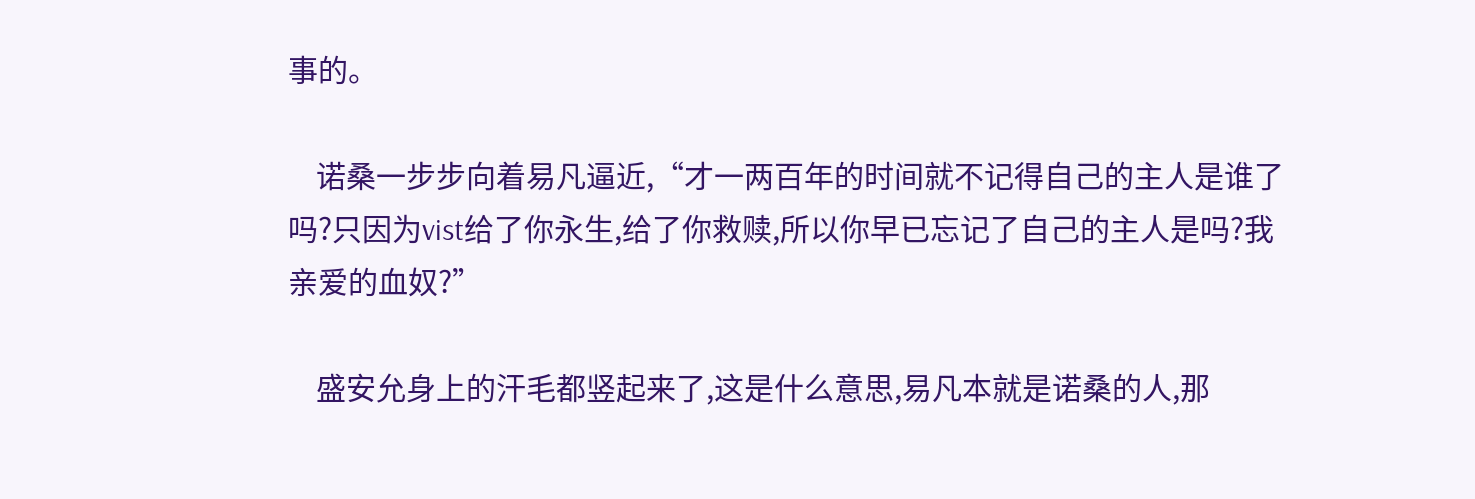事的。

    诺桑一步步向着易凡逼近,“才一两百年的时间就不记得自己的主人是谁了吗?只因为vist给了你永生,给了你救赎,所以你早已忘记了自己的主人是吗?我亲爱的血奴?”

    盛安允身上的汗毛都竖起来了,这是什么意思,易凡本就是诺桑的人,那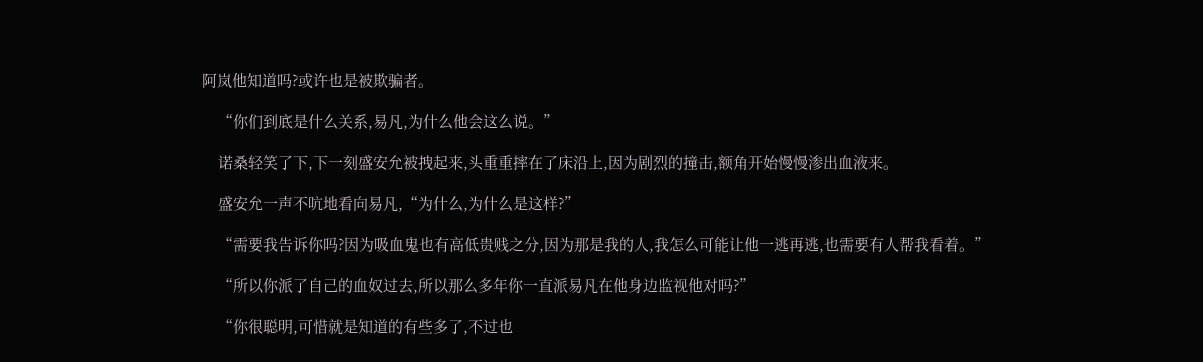阿岚他知道吗?或许也是被欺骗者。

    “你们到底是什么关系,易凡,为什么他会这么说。”

    诺桑轻笑了下,下一刻盛安允被拽起来,头重重摔在了床沿上,因为剧烈的撞击,额角开始慢慢渗出血液来。

    盛安允一声不吭地看向易凡,“为什么,为什么是这样?”

    “需要我告诉你吗?因为吸血鬼也有高低贵贱之分,因为那是我的人,我怎么可能让他一逃再逃,也需要有人帮我看着。”

    “所以你派了自己的血奴过去,所以那么多年你一直派易凡在他身边监视他对吗?”

    “你很聪明,可惜就是知道的有些多了,不过也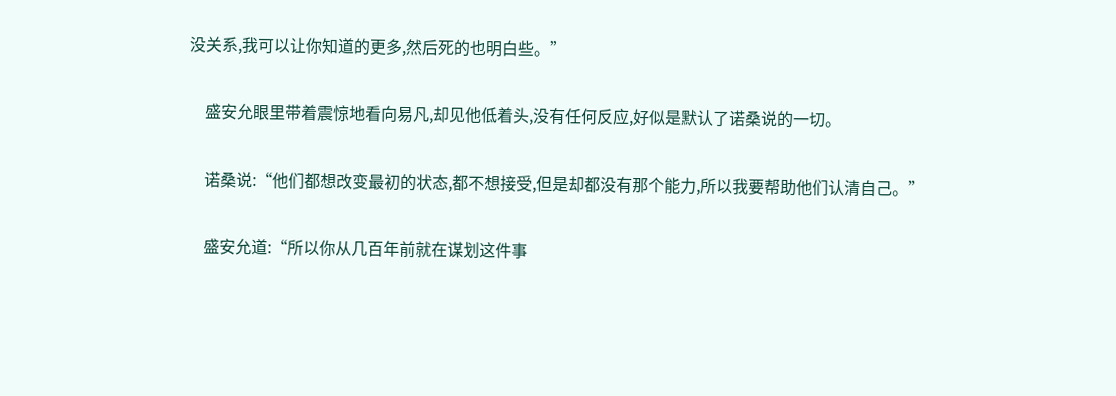没关系,我可以让你知道的更多,然后死的也明白些。”

    盛安允眼里带着震惊地看向易凡,却见他低着头,没有任何反应,好似是默认了诺桑说的一切。

    诺桑说:“他们都想改变最初的状态,都不想接受,但是却都没有那个能力,所以我要帮助他们认清自己。”

    盛安允道:“所以你从几百年前就在谋划这件事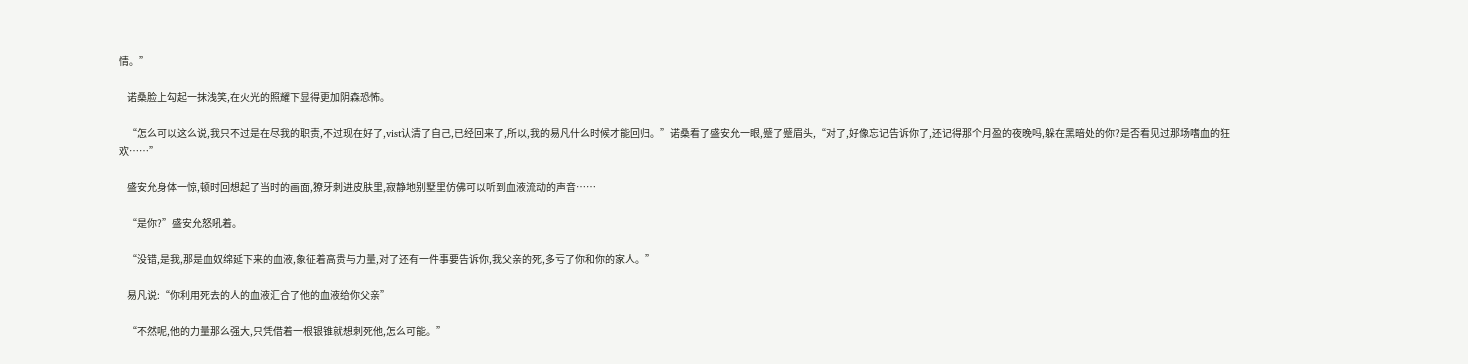情。”

    诺桑脸上勾起一抹浅笑,在火光的照耀下显得更加阴森恐怖。

    “怎么可以这么说,我只不过是在尽我的职责,不过现在好了,vist认清了自己,已经回来了,所以,我的易凡什么时候才能回归。”诺桑看了盛安允一眼,蹙了蹙眉头,“对了,好像忘记告诉你了,还记得那个月盈的夜晚吗,躲在黑暗处的你?是否看见过那场嗜血的狂欢……”

    盛安允身体一惊,顿时回想起了当时的画面,獠牙刺进皮肤里,寂静地别墅里仿佛可以听到血液流动的声音……

    “是你?”盛安允怒吼着。

    “没错,是我,那是血奴绵延下来的血液,象征着高贵与力量,对了还有一件事要告诉你,我父亲的死,多亏了你和你的家人。”

    易凡说:“你利用死去的人的血液汇合了他的血液给你父亲”

    “不然呢,他的力量那么强大,只凭借着一根银锥就想刺死他,怎么可能。”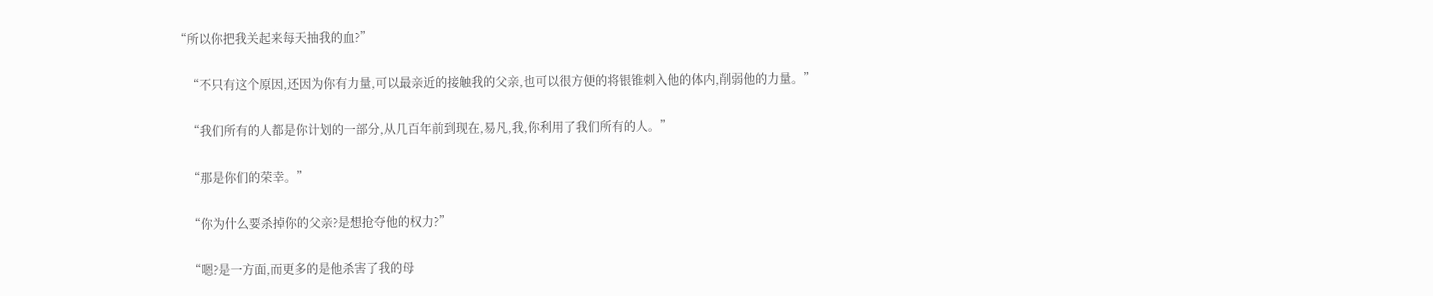“所以你把我关起来每天抽我的血?”

    “不只有这个原因,还因为你有力量,可以最亲近的接触我的父亲,也可以很方便的将银锥刺入他的体内,削弱他的力量。”

    “我们所有的人都是你计划的一部分,从几百年前到现在,易凡,我,你利用了我们所有的人。”

    “那是你们的荣幸。”

    “你为什么要杀掉你的父亲?是想抢夺他的权力?”

    “嗯?是一方面,而更多的是他杀害了我的母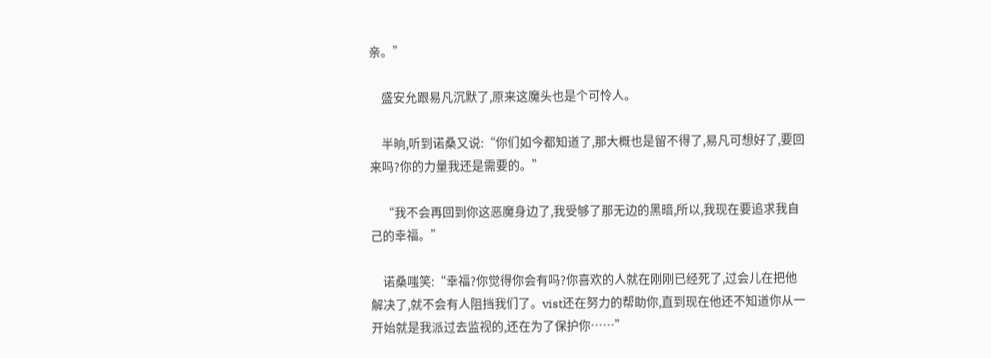亲。”

    盛安允跟易凡沉默了,原来这魔头也是个可怜人。

    半晌,听到诺桑又说:“你们如今都知道了,那大概也是留不得了,易凡可想好了,要回来吗?你的力量我还是需要的。”

    “我不会再回到你这恶魔身边了,我受够了那无边的黑暗,所以,我现在要追求我自己的幸福。”

    诺桑嗤笑:“幸福?你觉得你会有吗?你喜欢的人就在刚刚已经死了,过会儿在把他解决了,就不会有人阻挡我们了。vist还在努力的帮助你,直到现在他还不知道你从一开始就是我派过去监视的,还在为了保护你……”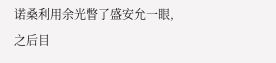诺桑利用余光瞥了盛安允一眼,之后目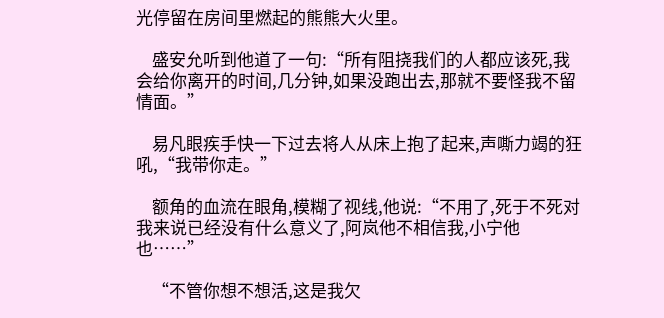光停留在房间里燃起的熊熊大火里。

    盛安允听到他道了一句:“所有阻挠我们的人都应该死,我会给你离开的时间,几分钟,如果没跑出去,那就不要怪我不留情面。”

    易凡眼疾手快一下过去将人从床上抱了起来,声嘶力竭的狂吼,“我带你走。”

    额角的血流在眼角,模糊了视线,他说:“不用了,死于不死对我来说已经没有什么意义了,阿岚他不相信我,小宁他也……”

    “不管你想不想活,这是我欠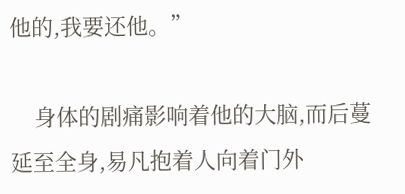他的,我要还他。”

    身体的剧痛影响着他的大脑,而后蔓延至全身,易凡抱着人向着门外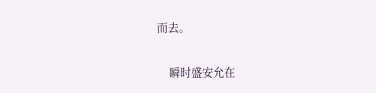而去。

    瞬时盛安允在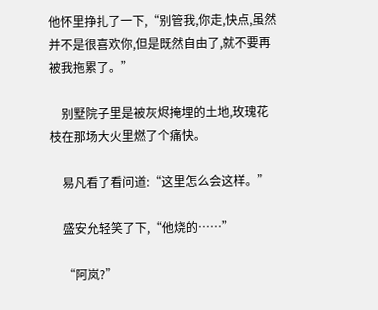他怀里挣扎了一下,“别管我,你走,快点,虽然并不是很喜欢你,但是既然自由了,就不要再被我拖累了。”

    别墅院子里是被灰烬掩埋的土地,玫瑰花枝在那场大火里燃了个痛快。

    易凡看了看问道:“这里怎么会这样。”

    盛安允轻笑了下,“他烧的……”

    “阿岚?”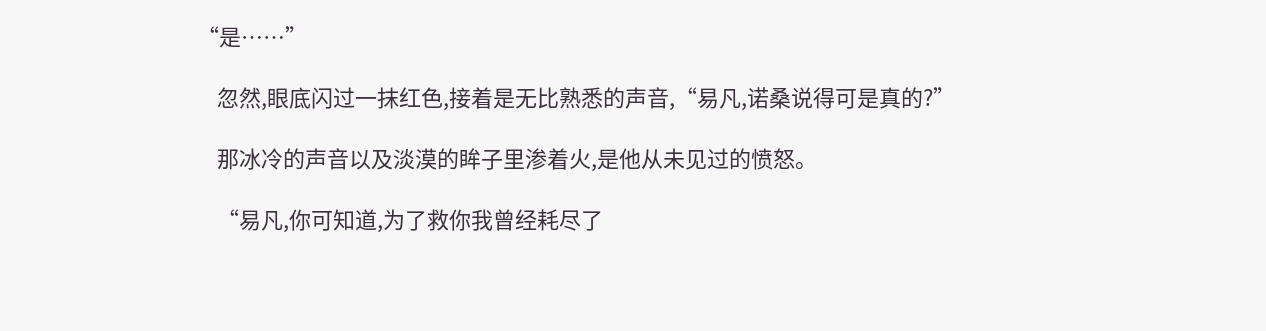“是……”

    忽然,眼底闪过一抹红色,接着是无比熟悉的声音,“易凡,诺桑说得可是真的?”

    那冰冷的声音以及淡漠的眸子里渗着火,是他从未见过的愤怒。

    “易凡,你可知道,为了救你我曾经耗尽了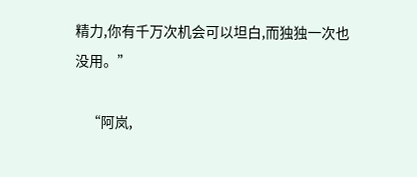精力,你有千万次机会可以坦白,而独独一次也没用。”

    “阿岚,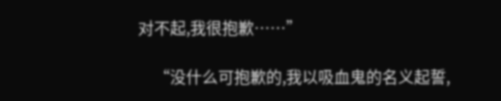对不起,我很抱歉……”

    “没什么可抱歉的,我以吸血鬼的名义起誓,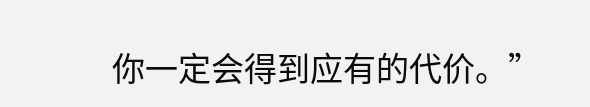你一定会得到应有的代价。”